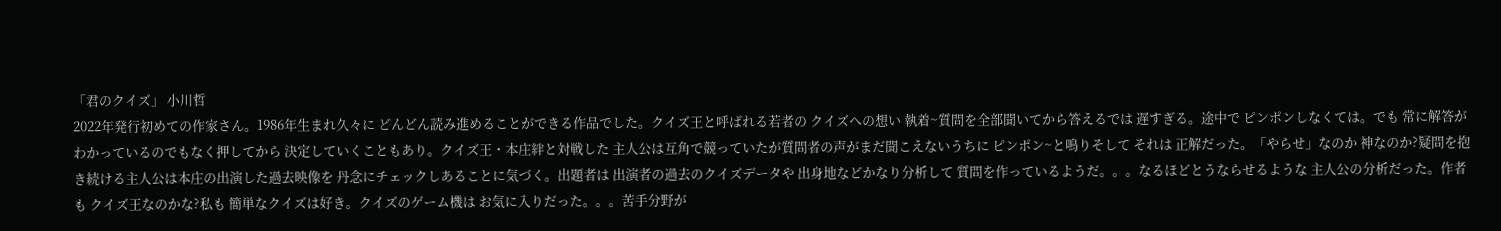「君のクイズ」 小川哲
2022年発行初めての作家さん。1986年生まれ久々に どんどん読み進めることができる作品でした。クイズ王と呼ばれる若者の クイズへの想い 執着~質問を全部聞いてから答えるでは 遅すぎる。途中で ピンポンしなくては。でも 常に解答がわかっているのでもなく押してから 決定していくこともあり。クイズ王・本庄絆と対戦した 主人公は互角で競っていたが質問者の声がまだ聞こえないうちに ピンポン~と鳴りそして それは 正解だった。「やらせ」なのか 神なのか?疑問を抱き続ける主人公は本庄の出演した過去映像を 丹念にチェックしあることに気づく。出題者は 出演者の過去のクイズデータや 出身地などかなり分析して 質問を作っているようだ。。。なるほどとうならせるような 主人公の分析だった。作者も クイズ王なのかな?私も 簡単なクイズは好き。クイズのゲーム機は お気に入りだった。。。苦手分野が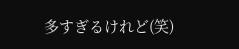多すぎるけれど(笑)